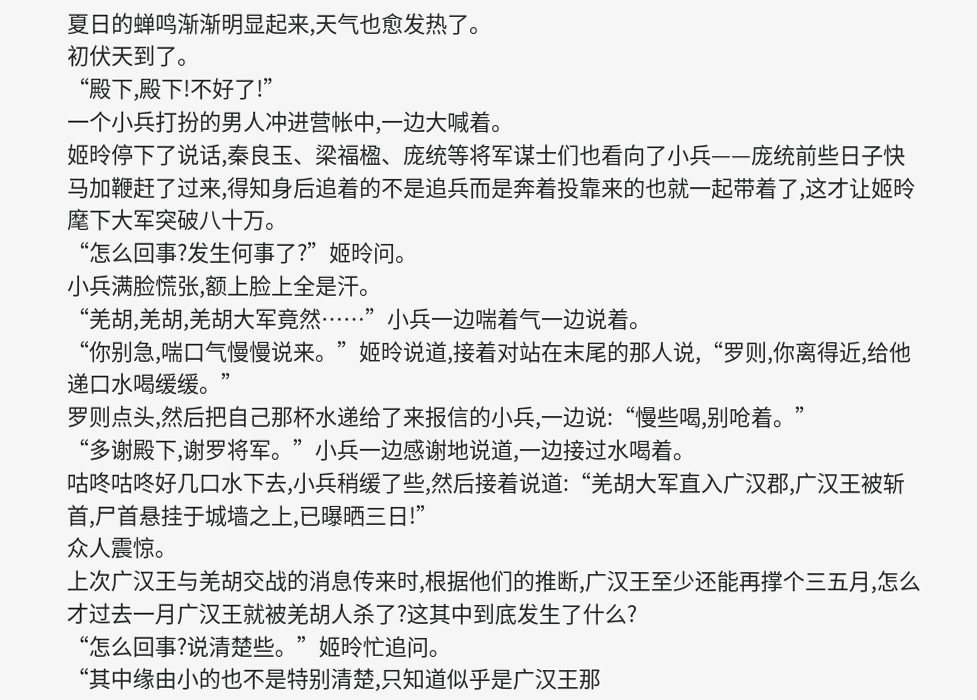夏日的蝉鸣渐渐明显起来,天气也愈发热了。
初伏天到了。
“殿下,殿下!不好了!”
一个小兵打扮的男人冲进营帐中,一边大喊着。
姬昤停下了说话,秦良玉、梁福楹、庞统等将军谋士们也看向了小兵——庞统前些日子快马加鞭赶了过来,得知身后追着的不是追兵而是奔着投靠来的也就一起带着了,这才让姬昤麾下大军突破八十万。
“怎么回事?发生何事了?”姬昤问。
小兵满脸慌张,额上脸上全是汗。
“羌胡,羌胡,羌胡大军竟然……”小兵一边喘着气一边说着。
“你别急,喘口气慢慢说来。”姬昤说道,接着对站在末尾的那人说,“罗则,你离得近,给他递口水喝缓缓。”
罗则点头,然后把自己那杯水递给了来报信的小兵,一边说:“慢些喝,别呛着。”
“多谢殿下,谢罗将军。”小兵一边感谢地说道,一边接过水喝着。
咕咚咕咚好几口水下去,小兵稍缓了些,然后接着说道:“羌胡大军直入广汉郡,广汉王被斩首,尸首悬挂于城墙之上,已曝晒三日!”
众人震惊。
上次广汉王与羌胡交战的消息传来时,根据他们的推断,广汉王至少还能再撑个三五月,怎么才过去一月广汉王就被羌胡人杀了?这其中到底发生了什么?
“怎么回事?说清楚些。”姬昤忙追问。
“其中缘由小的也不是特别清楚,只知道似乎是广汉王那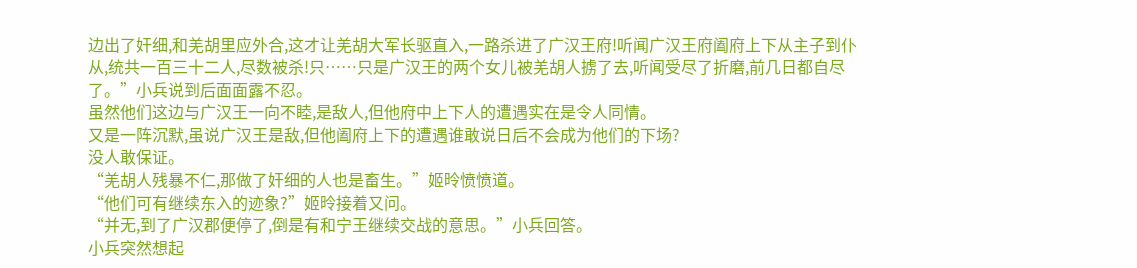边出了奸细,和羌胡里应外合,这才让羌胡大军长驱直入,一路杀进了广汉王府!听闻广汉王府阖府上下从主子到仆从,统共一百三十二人,尽数被杀!只……只是广汉王的两个女儿被羌胡人掳了去,听闻受尽了折磨,前几日都自尽了。”小兵说到后面面露不忍。
虽然他们这边与广汉王一向不睦,是敌人,但他府中上下人的遭遇实在是令人同情。
又是一阵沉默,虽说广汉王是敌,但他阖府上下的遭遇谁敢说日后不会成为他们的下场?
没人敢保证。
“羌胡人残暴不仁,那做了奸细的人也是畜生。”姬昤愤愤道。
“他们可有继续东入的迹象?”姬昤接着又问。
“并无,到了广汉郡便停了,倒是有和宁王继续交战的意思。”小兵回答。
小兵突然想起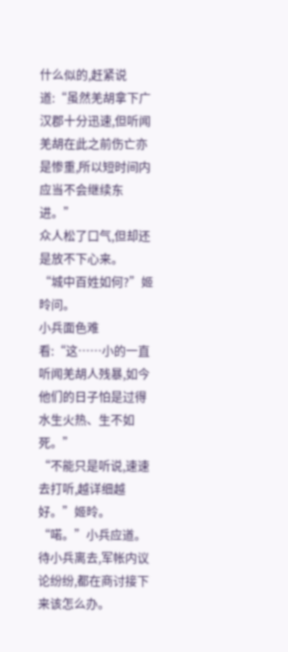什么似的,赶紧说道:“虽然羌胡拿下广汉郡十分迅速,但听闻羌胡在此之前伤亡亦是惨重,所以短时间内应当不会继续东进。”
众人松了口气,但却还是放不下心来。
“城中百姓如何?”姬昤问。
小兵面色难看:“这……小的一直听闻羌胡人残暴,如今他们的日子怕是过得水生火热、生不如死。”
“不能只是听说,速速去打听,越详细越好。”姬昤。
“喏。”小兵应道。
待小兵离去,军帐内议论纷纷,都在商讨接下来该怎么办。